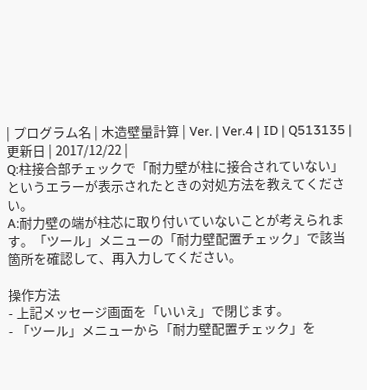| プログラム名 | 木造壁量計算 | Ver. | Ver.4 | ID | Q513135 | 更新日 | 2017/12/22 |
Q:柱接合部チェックで「耐力壁が柱に接合されていない」というエラーが表示されたときの対処方法を教えてください。
A:耐力壁の端が柱芯に取り付いていないことが考えられます。「ツール」メニューの「耐力壁配置チェック」で該当箇所を確認して、再入力してください。

操作方法
- 上記メッセージ画面を「いいえ」で閉じます。
- 「ツール」メニューから「耐力壁配置チェック」を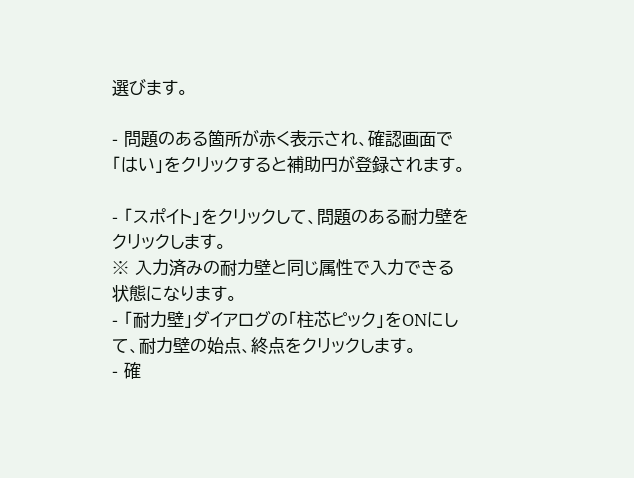選びます。

- 問題のある箇所が赤く表示され、確認画面で「はい」をクリックすると補助円が登録されます。

- 「スポイト」をクリックして、問題のある耐力壁をクリックします。
※ 入力済みの耐力壁と同じ属性で入力できる状態になります。
- 「耐力壁」ダイアログの「柱芯ピック」をONにして、耐力壁の始点、終点をクリックします。
- 確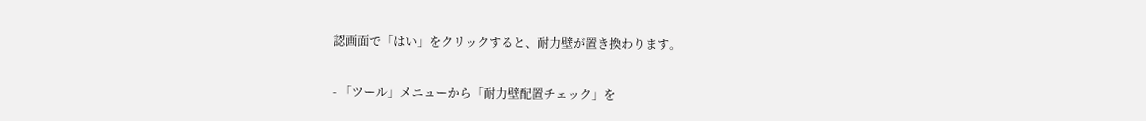認画面で「はい」をクリックすると、耐力壁が置き換わります。

- 「ツール」メニューから「耐力壁配置チェック」を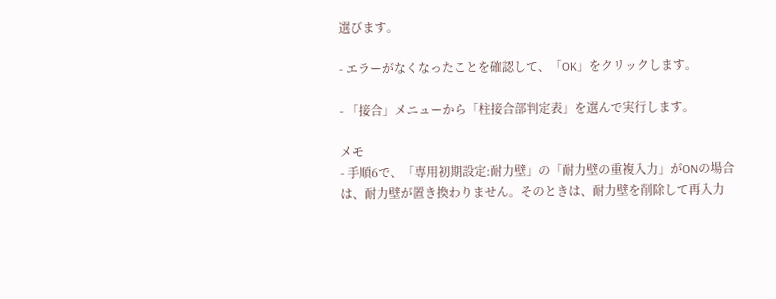選びます。

- エラーがなくなったことを確認して、「OK」をクリックします。

- 「接合」メニューから「柱接合部判定表」を選んで実行します。

メモ
- 手順6で、「専用初期設定:耐力壁」の「耐力壁の重複入力」がONの場合は、耐力壁が置き換わりません。そのときは、耐力壁を削除して再入力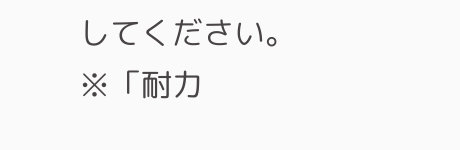してください。
※「耐力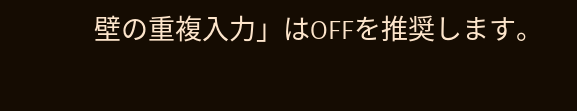壁の重複入力」はOFFを推奨します。